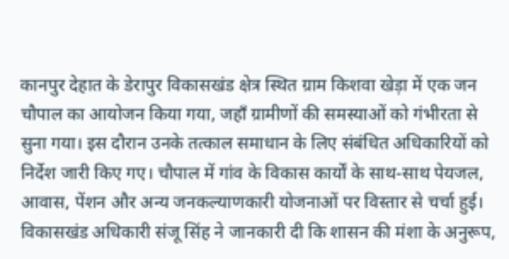कानपुर देहात के डेरापुर विकासखंड क्षेत्र स्थित ग्राम किशवा खेड़ा में एक जन चौपाल का आयोजन किया गया, जहाँ ग्रामीणों की समस्याओं को गंभीरता से सुना गया। इस दौरान उनके तत्काल समाधान के लिए संबंधित अधिकारियों को निर्देश जारी किए गए। चौपाल में गांव के विकास कार्यों के साथ-साथ पेयजल, आवास, पेंशन और अन्य जनकल्याणकारी योजनाओं पर विस्तार से चर्चा हुई। विकासखंड अधिकारी संजू सिंह ने जानकारी दी कि शासन की मंशा के अनुरूप,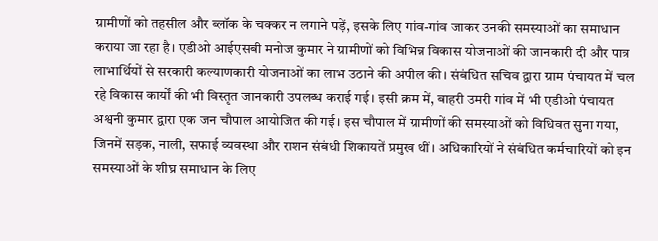ग्रामीणों को तहसील और ब्लॉक के चक्कर न लगाने पड़ें, इसके लिए गांव-गांव जाकर उनकी समस्याओं का समाधान कराया जा रहा है। एडीओ आईएसबी मनोज कुमार ने ग्रामीणों को विभिन्न विकास योजनाओं की जानकारी दी और पात्र लाभार्थियों से सरकारी कल्याणकारी योजनाओं का लाभ उठाने की अपील की। संबंधित सचिव द्वारा ग्राम पंचायत में चल रहे विकास कार्यों की भी विस्तृत जानकारी उपलब्ध कराई गई। इसी क्रम में, बाहरी उमरी गांव में भी एडीओ पंचायत अश्वनी कुमार द्वारा एक जन चौपाल आयोजित की गई। इस चौपाल में ग्रामीणों की समस्याओं को विधिवत सुना गया, जिनमें सड़क, नाली, सफाई व्यवस्था और राशन संबंधी शिकायतें प्रमुख थीं। अधिकारियों ने संबंधित कर्मचारियों को इन समस्याओं के शीघ्र समाधान के लिए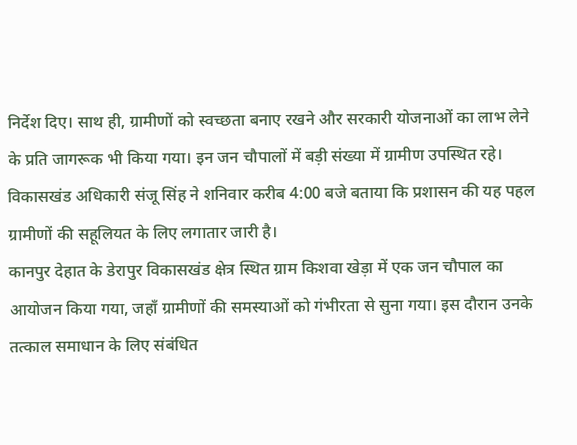निर्देश दिए। साथ ही, ग्रामीणों को स्वच्छता बनाए रखने और सरकारी योजनाओं का लाभ लेने के प्रति जागरूक भी किया गया। इन जन चौपालों में बड़ी संख्या में ग्रामीण उपस्थित रहे। विकासखंड अधिकारी संजू सिंह ने शनिवार करीब 4:00 बजे बताया कि प्रशासन की यह पहल ग्रामीणों की सहूलियत के लिए लगातार जारी है।
कानपुर देहात के डेरापुर विकासखंड क्षेत्र स्थित ग्राम किशवा खेड़ा में एक जन चौपाल का आयोजन किया गया, जहाँ ग्रामीणों की समस्याओं को गंभीरता से सुना गया। इस दौरान उनके तत्काल समाधान के लिए संबंधित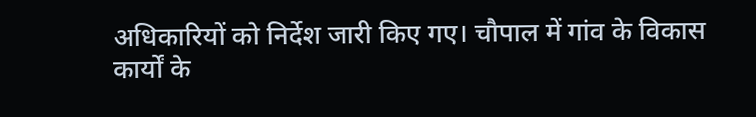अधिकारियों को निर्देश जारी किए गए। चौपाल में गांव के विकास कार्यों के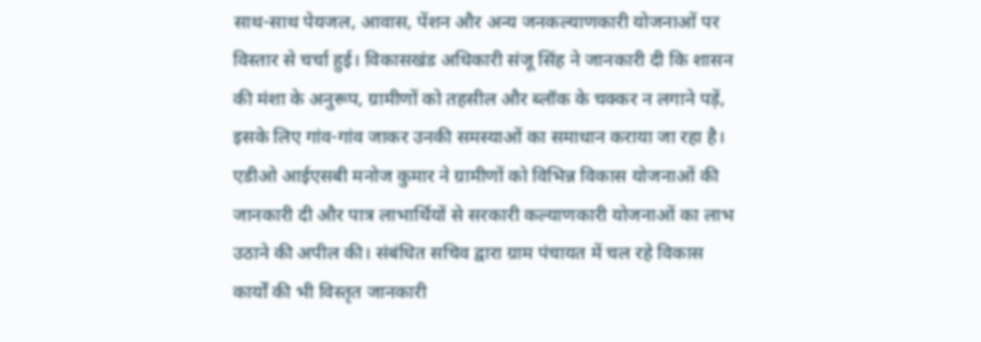साथ-साथ पेयजल, आवास, पेंशन और अन्य जनकल्याणकारी योजनाओं पर विस्तार से चर्चा हुई। विकासखंड अधिकारी संजू सिंह ने जानकारी दी कि शासन की मंशा के अनुरूप, ग्रामीणों को तहसील और ब्लॉक के चक्कर न लगाने पड़ें, इसके लिए गांव-गांव जाकर उनकी समस्याओं का समाधान कराया जा रहा है। एडीओ आईएसबी मनोज कुमार ने ग्रामीणों को विभिन्न विकास योजनाओं की जानकारी दी और पात्र लाभार्थियों से सरकारी कल्याणकारी योजनाओं का लाभ उठाने की अपील की। संबंधित सचिव द्वारा ग्राम पंचायत में चल रहे विकास कार्यों की भी विस्तृत जानकारी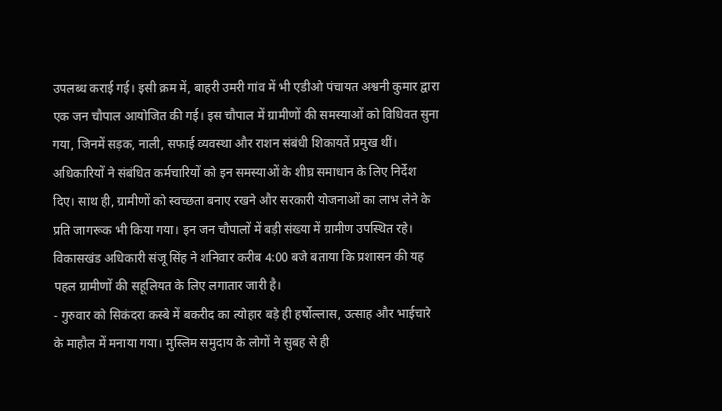उपलब्ध कराई गई। इसी क्रम में, बाहरी उमरी गांव में भी एडीओ पंचायत अश्वनी कुमार द्वारा एक जन चौपाल आयोजित की गई। इस चौपाल में ग्रामीणों की समस्याओं को विधिवत सुना गया, जिनमें सड़क, नाली, सफाई व्यवस्था और राशन संबंधी शिकायतें प्रमुख थीं। अधिकारियों ने संबंधित कर्मचारियों को इन समस्याओं के शीघ्र समाधान के लिए निर्देश दिए। साथ ही, ग्रामीणों को स्वच्छता बनाए रखने और सरकारी योजनाओं का लाभ लेने के प्रति जागरूक भी किया गया। इन जन चौपालों में बड़ी संख्या में ग्रामीण उपस्थित रहे। विकासखंड अधिकारी संजू सिंह ने शनिवार करीब 4:00 बजे बताया कि प्रशासन की यह पहल ग्रामीणों की सहूलियत के लिए लगातार जारी है।
- गुरुवार को सिकंदरा कस्बे में बकरीद का त्योहार बड़े ही हर्षोल्लास, उत्साह और भाईचारे के माहौल में मनाया गया। मुस्लिम समुदाय के लोगों ने सुबह से ही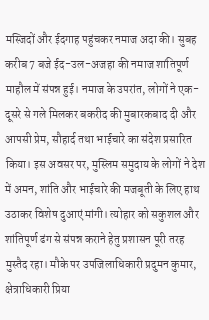मस्जिदों और ईदगाह पहुंचकर नमाज अदा की। सुबह करीब 7 बजे ईद-उल-अजहा की नमाज शांतिपूर्ण माहौल में संपन्न हुई। नमाज के उपरांत, लोगों ने एक-दूसरे से गले मिलकर बकरीद की मुबारकबाद दी और आपसी प्रेम, सौहार्द तथा भाईचारे का संदेश प्रसारित किया। इस अवसर पर, मुस्लिम समुदाय के लोगों ने देश में अमन, शांति और भाईचारे की मजबूती के लिए हाथ उठाकर विशेष दुआएं मांगी। त्योहार को सकुशल और शांतिपूर्ण ढंग से संपन्न कराने हेतु प्रशासन पूरी तरह मुस्तैद रहा। मौके पर उपजिलाधिकारी प्रदुमन कुमार, क्षेत्राधिकारी प्रिया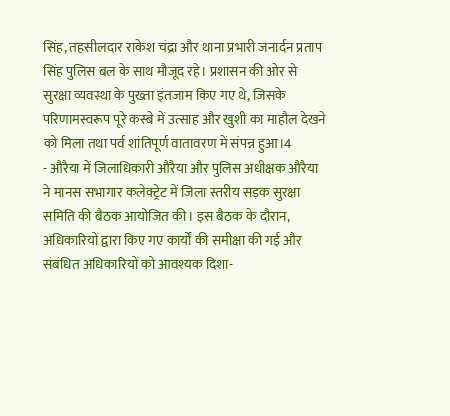सिंह, तहसीलदार राकेश चंद्रा और थाना प्रभारी जनार्दन प्रताप सिंह पुलिस बल के साथ मौजूद रहे। प्रशासन की ओर से सुरक्षा व्यवस्था के पुख्ता इंतजाम किए गए थे, जिसके परिणामस्वरूप पूरे कस्बे में उत्साह और खुशी का माहौल देखने को मिला तथा पर्व शांतिपूर्ण वातावरण में संपन्न हुआ।4
- औरैया में जिलाधिकारी औरैया और पुलिस अधीक्षक औरैया ने मानस सभागार कलेक्ट्रेट में जिला स्तरीय सड़क सुरक्षा समिति की बैठक आयोजित की। इस बैठक के दौरान, अधिकारियों द्वारा किए गए कार्यों की समीक्षा की गई और संबंधित अधिकारियों को आवश्यक दिशा-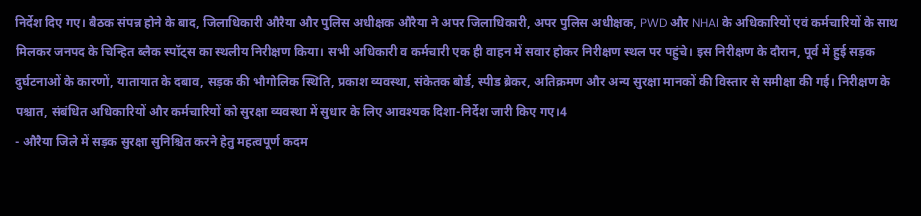निर्देश दिए गए। बैठक संपन्न होने के बाद, जिलाधिकारी औरैया और पुलिस अधीक्षक औरैया ने अपर जिलाधिकारी, अपर पुलिस अधीक्षक, PWD और NHAI के अधिकारियों एवं कर्मचारियों के साथ मिलकर जनपद के चिन्हित ब्लैक स्पॉट्स का स्थलीय निरीक्षण किया। सभी अधिकारी व कर्मचारी एक ही वाहन में सवार होकर निरीक्षण स्थल पर पहुंचे। इस निरीक्षण के दौरान, पूर्व में हुई सड़क दुर्घटनाओं के कारणों, यातायात के दबाव, सड़क की भौगोलिक स्थिति, प्रकाश व्यवस्था, संकेतक बोर्ड, स्पीड ब्रेकर, अतिक्रमण और अन्य सुरक्षा मानकों की विस्तार से समीक्षा की गई। निरीक्षण के पश्चात, संबंधित अधिकारियों और कर्मचारियों को सुरक्षा व्यवस्था में सुधार के लिए आवश्यक दिशा-निर्देश जारी किए गए।4
- औरैया जिले में सड़क सुरक्षा सुनिश्चित करने हेतु महत्वपूर्ण कदम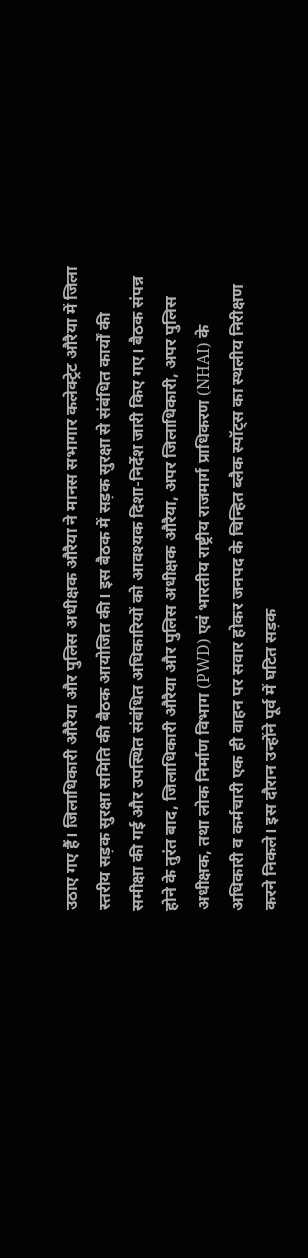उठाए गए हैं। जिलाधिकारी औरैया और पुलिस अधीक्षक औरैया ने मानस सभागार कलेक्ट्रेट औरैया में जिला स्तरीय सड़क सुरक्षा समिति की बैठक आयोजित की। इस बैठक में सड़क सुरक्षा से संबंधित कार्यों की समीक्षा की गई और उपस्थित संबंधित अधिकारियों को आवश्यक दिशा-निर्देश जारी किए गए। बैठक संपन्न होने के तुरंत बाद, जिलाधिकारी औरैया और पुलिस अधीक्षक औरैया, अपर जिलाधिकारी, अपर पुलिस अधीक्षक, तथा लोक निर्माण विभाग (PWD) एवं भारतीय राष्ट्रीय राजमार्ग प्राधिकरण (NHAI) के अधिकारी व कर्मचारी एक ही वाहन पर सवार होकर जनपद के चिन्हित ब्लैक स्पॉट्स का स्थलीय निरीक्षण करने निकले। इस दौरान उन्होंने पूर्व में घटित सड़क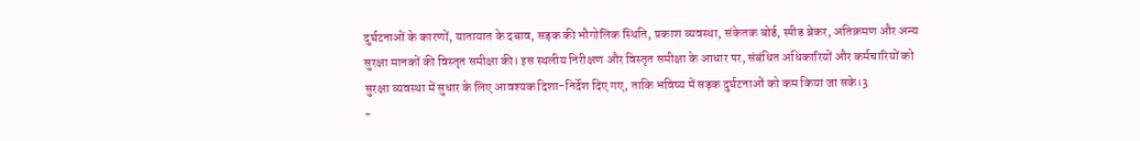दुर्घटनाओं के कारणों, यातायात के दबाव, सड़क की भौगोलिक स्थिति, प्रकाश व्यवस्था, संकेतक बोर्ड, स्पीड ब्रेकर, अतिक्रमण और अन्य सुरक्षा मानकों की विस्तृत समीक्षा की। इस स्थलीय निरीक्षण और विस्तृत समीक्षा के आधार पर, संबंधित अधिकारियों और कर्मचारियों को सुरक्षा व्यवस्था में सुधार के लिए आवश्यक दिशा-निर्देश दिए गए, ताकि भविष्य में सड़क दुर्घटनाओं को कम किया जा सके।3
-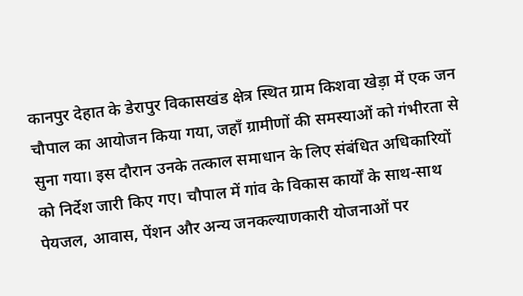कानपुर देहात के डेरापुर विकासखंड क्षेत्र स्थित ग्राम किशवा खेड़ा में एक जन चौपाल का आयोजन किया गया, जहाँ ग्रामीणों की समस्याओं को गंभीरता से सुना गया। इस दौरान उनके तत्काल समाधान के लिए संबंधित अधिकारियों को निर्देश जारी किए गए। चौपाल में गांव के विकास कार्यों के साथ-साथ पेयजल, आवास, पेंशन और अन्य जनकल्याणकारी योजनाओं पर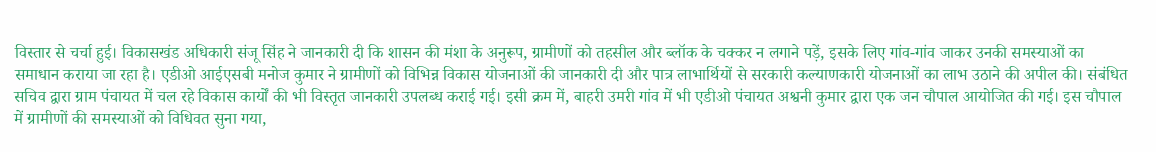विस्तार से चर्चा हुई। विकासखंड अधिकारी संजू सिंह ने जानकारी दी कि शासन की मंशा के अनुरूप, ग्रामीणों को तहसील और ब्लॉक के चक्कर न लगाने पड़ें, इसके लिए गांव-गांव जाकर उनकी समस्याओं का समाधान कराया जा रहा है। एडीओ आईएसबी मनोज कुमार ने ग्रामीणों को विभिन्न विकास योजनाओं की जानकारी दी और पात्र लाभार्थियों से सरकारी कल्याणकारी योजनाओं का लाभ उठाने की अपील की। संबंधित सचिव द्वारा ग्राम पंचायत में चल रहे विकास कार्यों की भी विस्तृत जानकारी उपलब्ध कराई गई। इसी क्रम में, बाहरी उमरी गांव में भी एडीओ पंचायत अश्वनी कुमार द्वारा एक जन चौपाल आयोजित की गई। इस चौपाल में ग्रामीणों की समस्याओं को विधिवत सुना गया,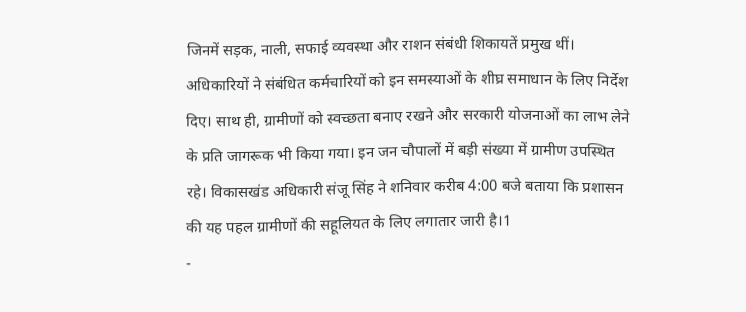जिनमें सड़क, नाली, सफाई व्यवस्था और राशन संबंधी शिकायतें प्रमुख थीं। अधिकारियों ने संबंधित कर्मचारियों को इन समस्याओं के शीघ्र समाधान के लिए निर्देश दिए। साथ ही, ग्रामीणों को स्वच्छता बनाए रखने और सरकारी योजनाओं का लाभ लेने के प्रति जागरूक भी किया गया। इन जन चौपालों में बड़ी संख्या में ग्रामीण उपस्थित रहे। विकासखंड अधिकारी संजू सिंह ने शनिवार करीब 4:00 बजे बताया कि प्रशासन की यह पहल ग्रामीणों की सहूलियत के लिए लगातार जारी है।1
-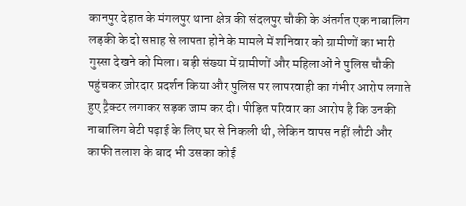कानपुर देहात के मंगलपुर थाना क्षेत्र की संदलपुर चौकी के अंतर्गत एक नाबालिग लड़की के दो सप्ताह से लापता होने के मामले में शनिवार को ग्रामीणों का भारी गुस्सा देखने को मिला। बड़ी संख्या में ग्रामीणों और महिलाओं ने पुलिस चौकी पहुंचकर ज़ोरदार प्रदर्शन किया और पुलिस पर लापरवाही का गंभीर आरोप लगाते हुए ट्रैक्टर लगाकर सड़क जाम कर दी। पीड़ित परिवार का आरोप है कि उनकी नाबालिग बेटी पढ़ाई के लिए घर से निकली थी, लेकिन वापस नहीं लौटी और काफी तलाश के बाद भी उसका कोई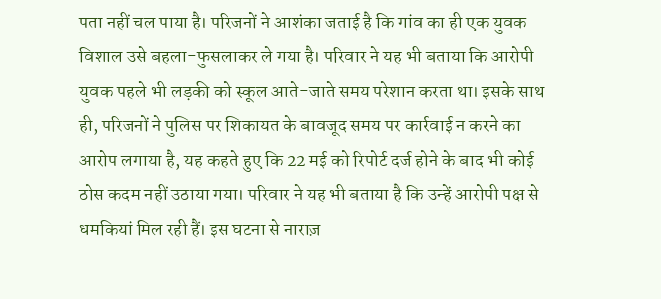पता नहीं चल पाया है। परिजनों ने आशंका जताई है कि गांव का ही एक युवक विशाल उसे बहला-फुसलाकर ले गया है। परिवार ने यह भी बताया कि आरोपी युवक पहले भी लड़की को स्कूल आते-जाते समय परेशान करता था। इसके साथ ही, परिजनों ने पुलिस पर शिकायत के बावजूद समय पर कार्रवाई न करने का आरोप लगाया है, यह कहते हुए कि 22 मई को रिपोर्ट दर्ज होने के बाद भी कोई ठोस कदम नहीं उठाया गया। परिवार ने यह भी बताया है कि उन्हें आरोपी पक्ष से धमकियां मिल रही हैं। इस घटना से नाराज़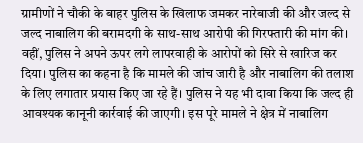ग्रामीणों ने चौकी के बाहर पुलिस के खिलाफ जमकर नारेबाजी की और जल्द से जल्द नाबालिग की बरामदगी के साथ-साथ आरोपी की गिरफ्तारी की मांग की। वहीं, पुलिस ने अपने ऊपर लगे लापरवाही के आरोपों को सिरे से खारिज कर दिया। पुलिस का कहना है कि मामले की जांच जारी है और नाबालिग की तलाश के लिए लगातार प्रयास किए जा रहे हैं। पुलिस ने यह भी दावा किया कि जल्द ही आवश्यक कानूनी कार्रवाई की जाएगी। इस पूरे मामले ने क्षेत्र में नाबालिग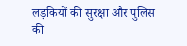लड़कियों की सुरक्षा और पुलिस की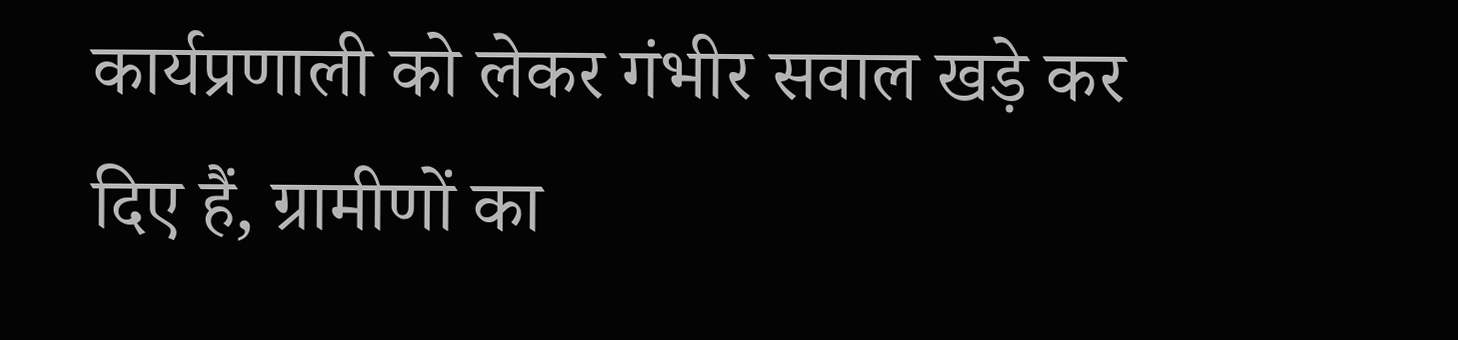कार्यप्रणाली को लेकर गंभीर सवाल खड़े कर दिए हैं, ग्रामीणों का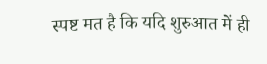स्पष्ट मत है कि यदि शुरुआत में ही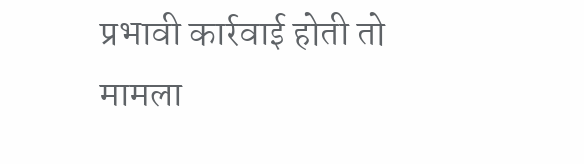प्रभावी कार्रवाई होती तो मामला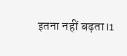इतना नहीं बढ़ता।1